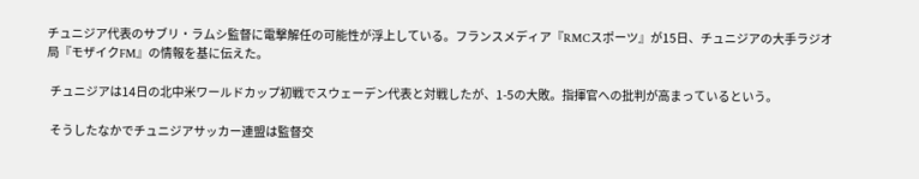チュニジア代表のサブリ・ラムシ監督に電撃解任の可能性が浮上している。フランスメディア『RMCスポーツ』が15日、チュニジアの大手ラジオ局『モザイクFM』の情報を基に伝えた。

 チュニジアは14日の北中米ワールドカップ初戦でスウェーデン代表と対戦したが、1-5の大敗。指揮官への批判が高まっているという。

 そうしたなかでチュニジアサッカー連盟は監督交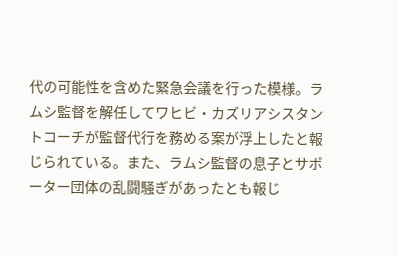代の可能性を含めた緊急会議を行った模様。ラムシ監督を解任してワヒビ・カズリアシスタントコーチが監督代行を務める案が浮上したと報じられている。また、ラムシ監督の息子とサポーター団体の乱闘騒ぎがあったとも報じ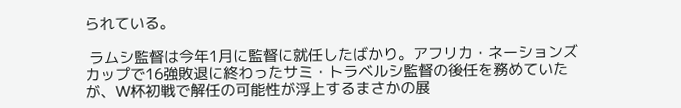られている。

 ラムシ監督は今年1月に監督に就任したばかり。アフリカ・ネーションズカップで16強敗退に終わったサミ・トラベルシ監督の後任を務めていたが、W杯初戦で解任の可能性が浮上するまさかの展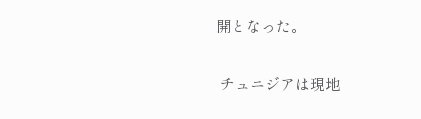開となった。

 チュニジアは現地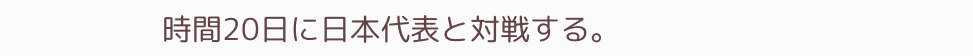時間20日に日本代表と対戦する。